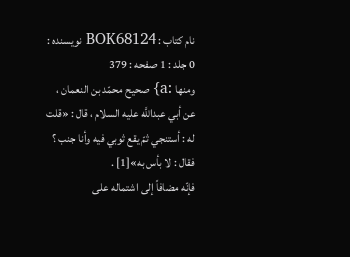نام کتاب : BOK68124 نویسنده : 0 جلد : 1 صفحه : 379
ومنها :a} صحيح محمّد بن النعمان ، عن أبي عبداللَّه عليه السلام ، قال : «قلت له : أستنجي ثمّ يقع ثوبي فيه وأنا جنب ؟ فقال : لا بأس به»[1] .
فإنّه مضافاً إلى اشتماله على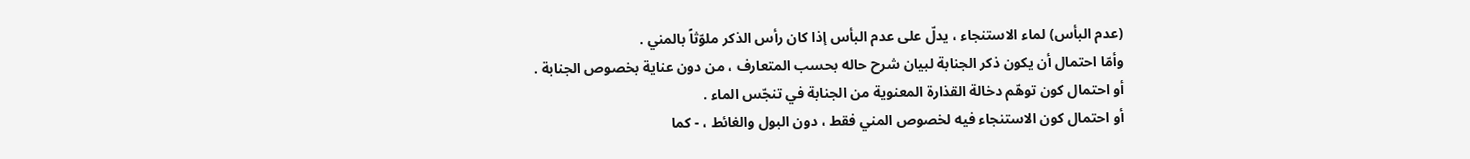(عدم البأس) لماء الاستنجاء ، يدلّ على عدم البأس إذا كان رأس الذكر ملوّثاً بالمني .
وأمّا احتمال أن يكون ذكر الجنابة لبيان شرح حاله بحسب المتعارف ، من دون عناية بخصوص الجنابة .
أو احتمال كون توهّم دخالة القذارة المعنوية من الجنابة في تنجّس الماء .
أو احتمال كون الاستنجاء فيه لخصوص المني فقط ، دون البول والغائط ، - كما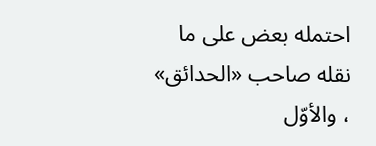احتمله بعض على ما نقله صاحب «الحدائق» ، والأوّل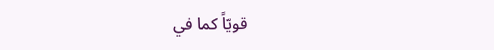قويّاً كما في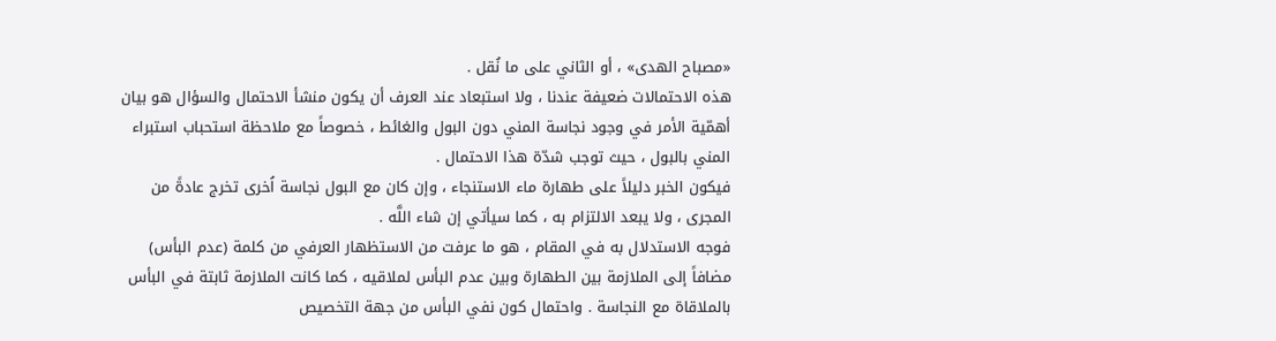«مصباح الهدى» ، أو الثاني على ما نُقل .
هذه الاحتمالات ضعيفة عندنا ، ولا استبعاد عند العرف أن يكون منشأ الاحتمال والسؤال هو بيان أهمّية الأمر في وجود نجاسة المني دون البول والغائط ، خصوصاً مع ملاحظة استحباب استبراء المني بالبول ، حيث توجب شدّة هذا الاحتمال .
فيكون الخبر دليلاً على طهارة ماء الاستنجاء ، وإن كان مع البول نجاسة اُخرى تخرج عادةً من المجرى ، ولا يبعد الالتزام به ، كما سيأتي إن شاء اللَّه .
فوجه الاستدلال به في المقام ، هو ما عرفت من الاستظهار العرفي من كلمة (عدم البأس) مضافاً إلى الملازمة بين الطهارة وبين عدم البأس لملاقيه ، كما كانت الملازمة ثابتة في البأس بالملاقاة مع النجاسة . واحتمال كون نفي البأس من جهة التخصيص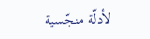لأدلّة منجّسية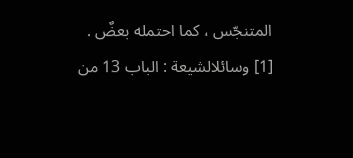المتنجّس ، كما احتمله بعضٌ .
[1] وسائلالشيعة : الباب 13 من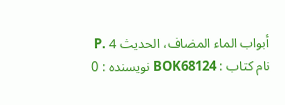أبواب الماء المضاف، الحديث 4 .P
نام کتاب : BOK68124 نویسنده : 0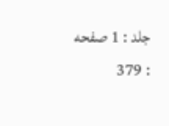جلد : 1 صفحه : 379